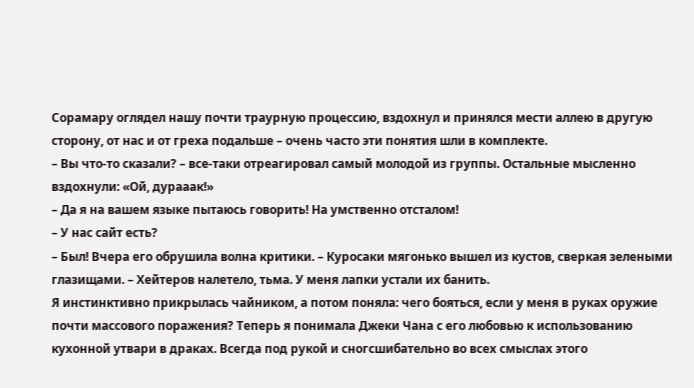Сорамару оглядел нашу почти траурную процессию, вздохнул и принялся мести аллею в другую сторону, от нас и от греха подальше – очень часто эти понятия шли в комплекте.
– Вы что-то сказали? – все-таки отреагировал самый молодой из группы. Остальные мысленно вздохнули: «Ой, дурааак!»
– Да я на вашем языке пытаюсь говорить! На умственно отсталом!
– У нас сайт есть?
– Был! Вчера его обрушила волна критики. – Куросаки мягонько вышел из кустов, сверкая зелеными глазищами. – Хейтеров налетело, тьма. У меня лапки устали их банить.
Я инстинктивно прикрылась чайником, а потом поняла: чего бояться, если у меня в руках оружие почти массового поражения? Теперь я понимала Джеки Чана с его любовью к использованию кухонной утвари в драках. Всегда под рукой и сногсшибательно во всех смыслах этого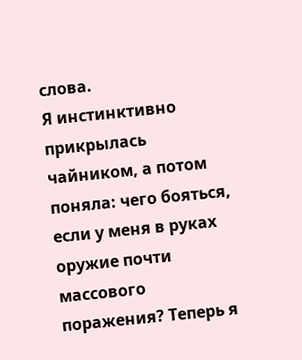слова.
Я инстинктивно прикрылась чайником, а потом поняла: чего бояться, если у меня в руках оружие почти массового поражения? Теперь я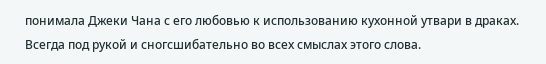понимала Джеки Чана с его любовью к использованию кухонной утвари в драках. Всегда под рукой и сногсшибательно во всех смыслах этого слова.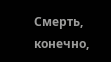Смерть, конечно,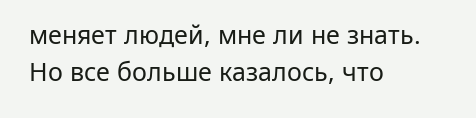меняет людей, мне ли не знать. Но все больше казалось, что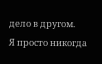дело в другом.
Я просто никогда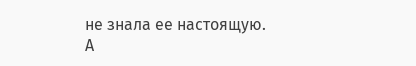не знала ее настоящую.
А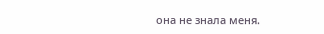она не знала меня.